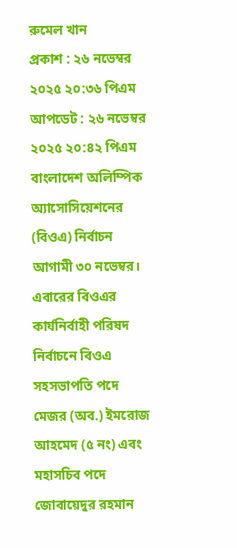রুমেল খান
প্রকাশ : ২৬ নভেম্বর ২০২৫ ২০:৩৬ পিএম
আপডেট : ২৬ নভেম্বর ২০২৫ ২০:৪২ পিএম
বাংলাদেশ অলিম্পিক অ্যাসোসিয়েশনের (বিওএ) নির্বাচন আগামী ৩০ নভেম্বর। এবারের বিওএর কার্যনির্বাহী পরিষদ নির্বাচনে বিওএ সহসভাপতি পদে মেজর (অব.) ইমরোজ আহমেদ (৫ নং) এবং মহাসচিব পদে জোবায়েদুর রহমান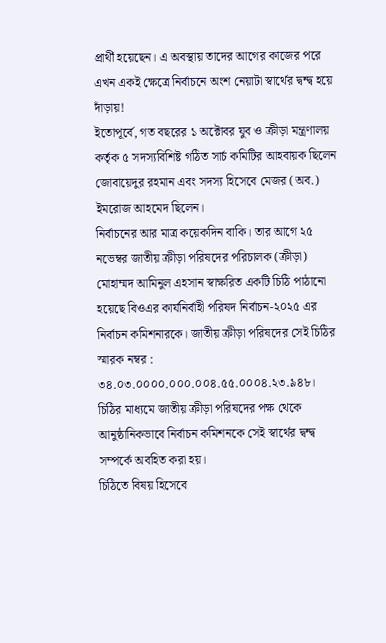প্রার্থী হয়েছেন। এ অবস্থায় তাদের আগের কাজের পরে এখন একই ক্ষেত্রে নির্বাচনে অংশ নেয়াটা স্বার্থের দ্বন্দ্ব হয়ে দাঁড়ায়!
ইতোপূর্বে, গত বছরের ১ অক্টোবর যুব ও ক্রীড়া মন্ত্রণালয় কর্তৃক ৫ সদস্যবিশিষ্ট গঠিত সার্চ কমিটির আহবায়ক ছিলেন জোবায়েদুর রহমান এবং সদস্য হিসেবে মেজর (অব.) ইমরোজ আহমেদ ছিলেন।
নির্বাচনের আর মাত্র কয়েকদিন বাকি। তার আগে ২৫ নভেম্বর জাতীয় ক্রীড়া পরিষদের পরিচালক (ক্রীড়া) মোহাম্মদ আমিনুল এহসান স্বাক্ষরিত একটি চিঠি পাঠানো হয়েছে বিওএর কার্যনির্বাহী পরিষদ নির্বাচন-২০২৫ এর নির্বাচন কমিশনারকে। জাতীয় ক্রীড়া পরিষদের সেই চিঠির স্মারক নম্বর : ৩৪.০৩.০০০০.০০০.০০৪.৫৫.০০০৪.২৩.৯৪৮।
চিঠির মাধ্যমে জাতীয় ক্রীড়া পরিষদের পক্ষ থেকে আনুষ্ঠানিকভাবে নির্বাচন কমিশনকে সেই স্বার্থের দ্বন্দ্ব সম্পর্কে অবহিত করা হয়।
চিঠিতে বিষয় হিসেবে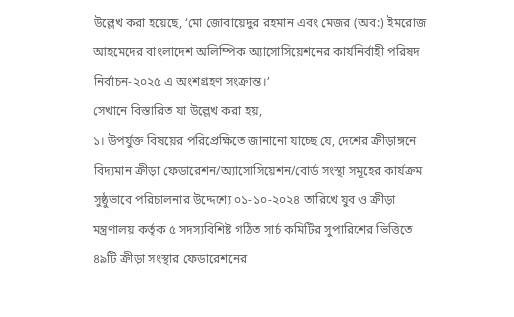উল্লেখ করা হয়েছে, ‘মো জোবায়েদুর রহমান এবং মেজর (অব:) ইমরোজ আহমেদের বাংলাদেশ অলিম্পিক অ্যাসোসিয়েশনের কার্যনির্বাহী পরিষদ নির্বাচন-২০২৫ এ অংশগ্রহণ সংক্রান্ত।’
সেখানে বিস্তারিত যা উল্লেখ করা হয়,
১। উপর্যুক্ত বিষয়ের পরিপ্রেক্ষিতে জানানো যাচ্ছে যে, দেশের ক্রীড়াঙ্গনে বিদ্যমান ক্রীড়া ফেডারেশন/অ্যাসোসিয়েশন/বোর্ড সংস্থা সমূহের কার্যক্রম সুষ্ঠুভাবে পরিচালনার উদ্দেশ্যে ০১-১০-২০২৪ তারিখে যুব ও ক্রীড়া মন্ত্রণালয় কর্তৃক ৫ সদস্যবিশিষ্ট গঠিত সার্চ কমিটির সুপারিশের ভিত্তিতে ৪৯টি ক্রীড়া সংস্থার ফেডারেশনের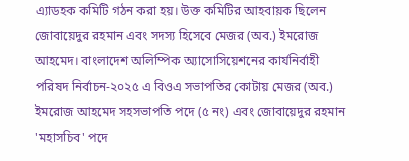এ্যাডহক কমিটি গঠন করা হয়। উক্ত কমিটির আহবায়ক ছিলেন জোবায়েদুর রহমান এবং সদস্য হিসেবে মেজর (অব.) ইমরোজ আহমেদ। বাংলাদেশ অলিম্পিক অ্যাসোসিয়েশনের কার্যনির্বাহী পরিষদ নির্বাচন-২০২৫ এ বিওএ সভাপতির কোটায় মেজর (অব.) ইমরোজ আহমেদ সহসভাপতি পদে (৫ নং) এবং জোবায়েদুর রহমান 'মহাসচিব' পদে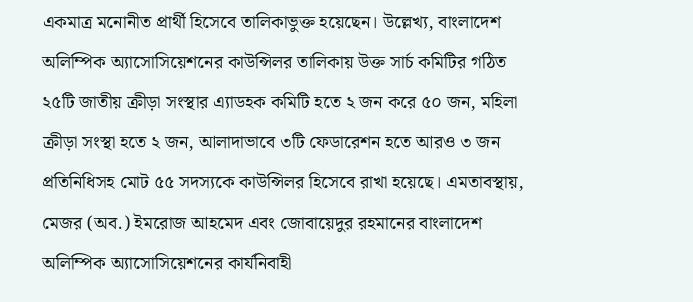একমাত্র মনোনীত প্রার্থী হিসেবে তালিকাভুক্ত হয়েছেন। উল্লেখ্য, বাংলাদেশ অলিম্পিক অ্যাসোসিয়েশনের কাউন্সিলর তালিকায় উক্ত সার্চ কমিটির গঠিত ২৫টি জাতীয় ক্রীড়া সংস্থার এ্যাডহক কমিটি হতে ২ জন করে ৫০ জন, মহিলা ক্রীড়া সংস্থা হতে ২ জন, আলাদাভাবে ৩টি ফেডারেশন হতে আরও ৩ জন প্রতিনিধিসহ মোট ৫৫ সদস্যকে কাউন্সিলর হিসেবে রাখা হয়েছে। এমতাবস্থায়, মেজর (অব.) ইমরোজ আহমেদ এবং জোবায়েদুর রহমানের বাংলাদেশ অলিম্পিক অ্যাসোসিয়েশনের কার্যনিবাহী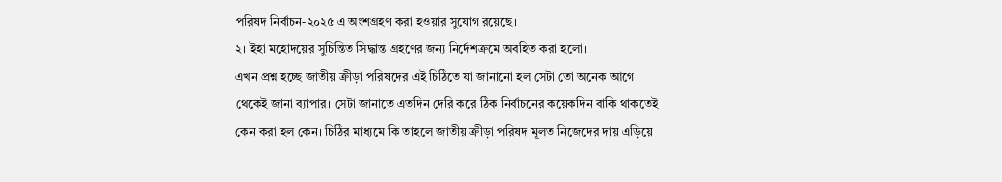পরিষদ নির্বাচন-২০২৫ এ অংশগ্রহণ করা হওয়ার সুযোগ রয়েছে।
২। ইহা মহোদয়ের সুচিন্তিত সিদ্ধান্ত গ্রহণের জন্য নির্দেশক্রমে অবহিত করা হলো।
এখন প্রশ্ন হচ্ছে জাতীয় ক্রীড়া পরিষদের এই চিঠিতে যা জানানো হল সেটা তো অনেক আগে থেকেই জানা ব্যাপার। সেটা জানাতে এতদিন দেরি করে ঠিক নির্বাচনের কয়েকদিন বাকি থাকতেই কেন করা হল কেন। চিঠির মাধ্যমে কি তাহলে জাতীয় ক্রীড়া পরিষদ মূলত নিজেদের দায় এড়িয়ে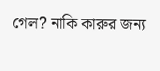গেল? নাকি কারুর জন্য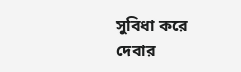সুবিধা করে দেবার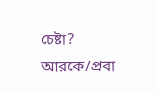চেষ্টা?
আরকে/প্রবা